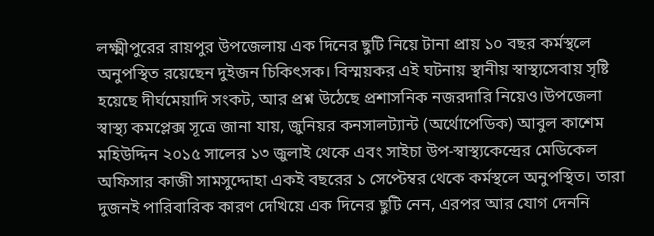লক্ষ্মীপুরের রায়পুর উপজেলায় এক দিনের ছুটি নিয়ে টানা প্রায় ১০ বছর কর্মস্থলে অনুপস্থিত রয়েছেন দুইজন চিকিৎসক। বিস্ময়কর এই ঘটনায় স্থানীয় স্বাস্থ্যসেবায় সৃষ্টি হয়েছে দীর্ঘমেয়াদি সংকট, আর প্রশ্ন উঠেছে প্রশাসনিক নজরদারি নিয়েও।উপজেলা স্বাস্থ্য কমপ্লেক্স সূত্রে জানা যায়, জুনিয়র কনসালট্যান্ট (অর্থোপেডিক) আবুল কাশেম মহিউদ্দিন ২০১৫ সালের ১৩ জুলাই থেকে এবং সাইচা উপ-স্বাস্থ্যকেন্দ্রের মেডিকেল অফিসার কাজী সামসুদ্দোহা একই বছরের ১ সেপ্টেম্বর থেকে কর্মস্থলে অনুপস্থিত। তারা দুজনই পারিবারিক কারণ দেখিয়ে এক দিনের ছুটি নেন, এরপর আর যোগ দেননি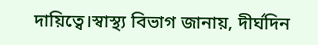দায়িত্বে।স্বাস্থ্য বিভাগ জানায়, দীর্ঘদিন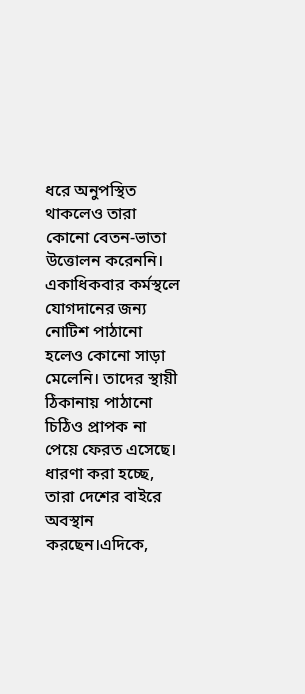ধরে অনুপস্থিত থাকলেও তারা কোনো বেতন-ভাতা উত্তোলন করেননি। একাধিকবার কর্মস্থলে যোগদানের জন্য নোটিশ পাঠানো হলেও কোনো সাড়া মেলেনি। তাদের স্থায়ী ঠিকানায় পাঠানো চিঠিও প্রাপক না পেয়ে ফেরত এসেছে। ধারণা করা হচ্ছে, তারা দেশের বাইরে অবস্থান করছেন।এদিকে,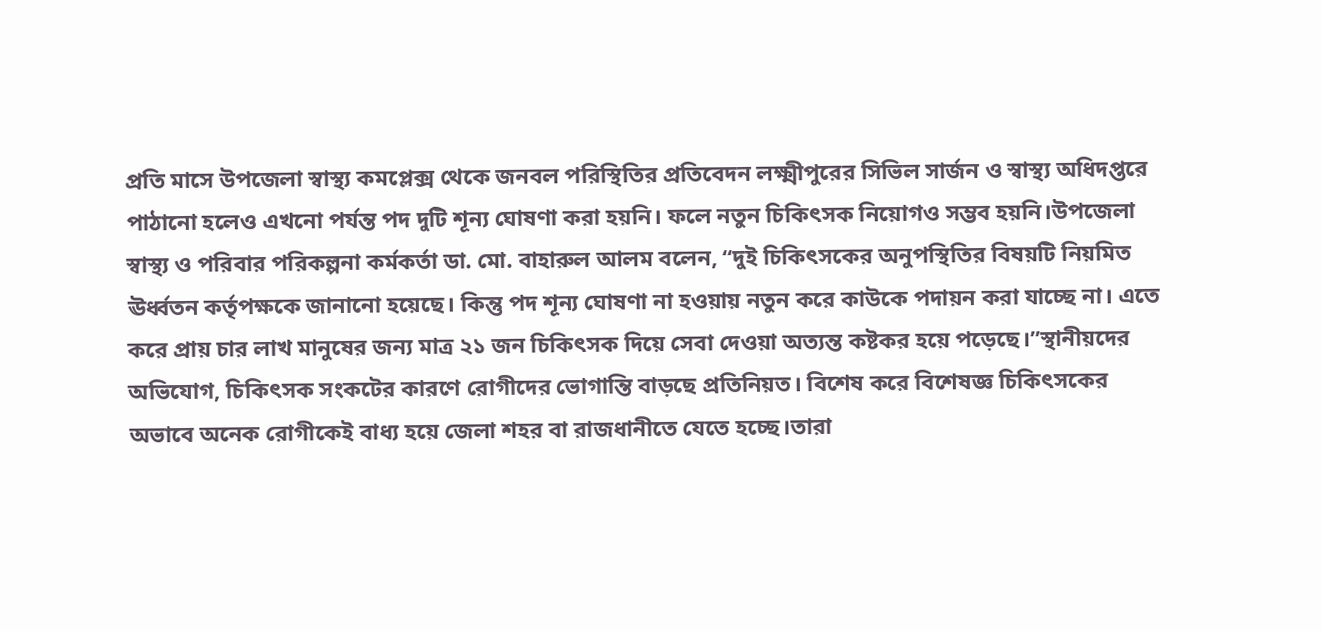প্রতি মাসে উপজেলা স্বাস্থ্য কমপ্লেক্স থেকে জনবল পরিস্থিতির প্রতিবেদন লক্ষ্মীপুরের সিভিল সার্জন ও স্বাস্থ্য অধিদপ্তরে পাঠানো হলেও এখনো পর্যন্ত পদ দুটি শূন্য ঘোষণা করা হয়নি। ফলে নতুন চিকিৎসক নিয়োগও সম্ভব হয়নি।উপজেলা স্বাস্থ্য ও পরিবার পরিকল্পনা কর্মকর্তা ডা. মো. বাহারুল আলম বলেন, “দুই চিকিৎসকের অনুপস্থিতির বিষয়টি নিয়মিত ঊর্ধ্বতন কর্তৃপক্ষকে জানানো হয়েছে। কিন্তু পদ শূন্য ঘোষণা না হওয়ায় নতুন করে কাউকে পদায়ন করা যাচ্ছে না। এতে করে প্রায় চার লাখ মানুষের জন্য মাত্র ২১ জন চিকিৎসক দিয়ে সেবা দেওয়া অত্যন্ত কষ্টকর হয়ে পড়েছে।”স্থানীয়দের অভিযোগ, চিকিৎসক সংকটের কারণে রোগীদের ভোগান্তি বাড়ছে প্রতিনিয়ত। বিশেষ করে বিশেষজ্ঞ চিকিৎসকের অভাবে অনেক রোগীকেই বাধ্য হয়ে জেলা শহর বা রাজধানীতে যেতে হচ্ছে।তারা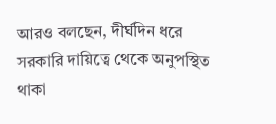আরও বলছেন, দীর্ঘদিন ধরে সরকারি দায়িত্বে থেকে অনুপস্থিত থাকা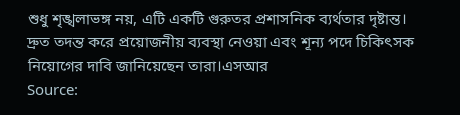শুধু শৃঙ্খলাভঙ্গ নয়, এটি একটি গুরুতর প্রশাসনিক ব্যর্থতার দৃষ্টান্ত। দ্রুত তদন্ত করে প্রয়োজনীয় ব্যবস্থা নেওয়া এবং শূন্য পদে চিকিৎসক নিয়োগের দাবি জানিয়েছেন তারা।এসআর
Source: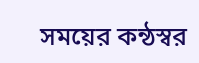সময়ের কন্ঠস্বর